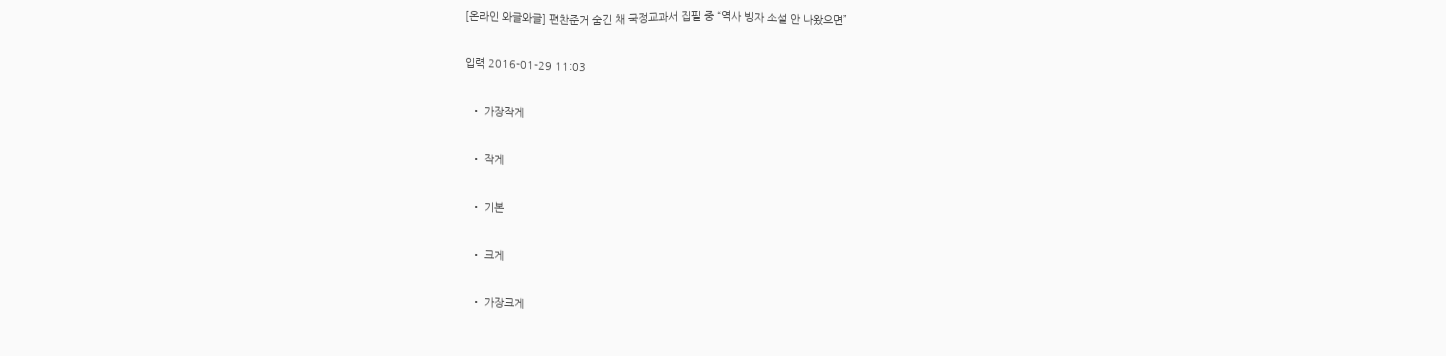[온라인 와글와글] 편찬준거 숨긴 채 국정교과서 집필 중 “역사 빙자 소설 안 나왔으면”

입력 2016-01-29 11:03

  • 가장작게

  • 작게

  • 기본

  • 크게

  • 가장크게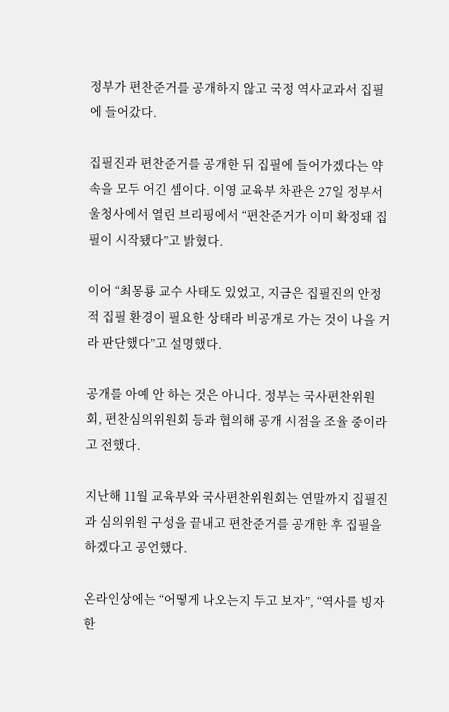정부가 편찬준거를 공개하지 않고 국정 역사교과서 집필에 들어갔다.

집필진과 편찬준거를 공개한 뒤 집필에 들어가겠다는 약속을 모두 어긴 셈이다. 이영 교육부 차관은 27일 정부서울청사에서 열린 브리핑에서 “편찬준거가 이미 확정돼 집필이 시작됐다”고 밝혔다.

이어 “최몽룡 교수 사태도 있었고, 지금은 집필진의 안정적 집필 환경이 필요한 상태라 비공개로 가는 것이 나을 거라 판단했다”고 설명했다.

공개를 아예 안 하는 것은 아니다. 정부는 국사편찬위원회, 편찬심의위원회 등과 협의해 공개 시점을 조율 중이라고 전했다.

지난해 11월 교육부와 국사편찬위원회는 연말까지 집필진과 심의위원 구성을 끝내고 편찬준거를 공개한 후 집필을 하겠다고 공언했다.

온라인상에는 “어떻게 나오는지 두고 보자”, “역사를 빙자한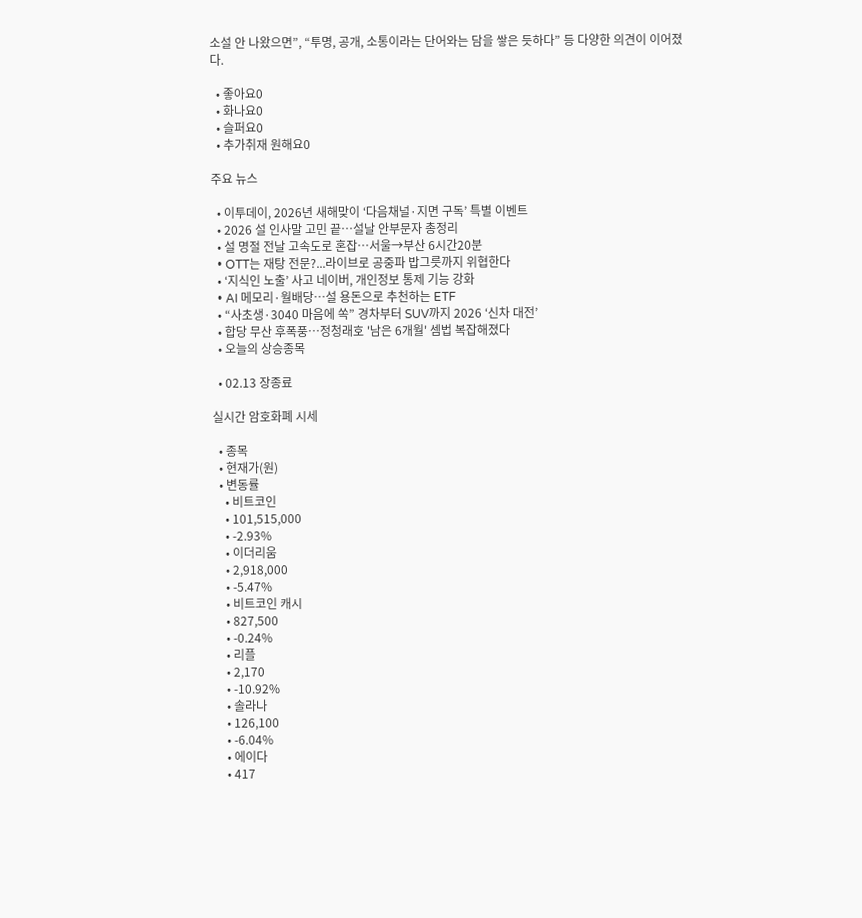소설 안 나왔으면”, “투명, 공개, 소통이라는 단어와는 담을 쌓은 듯하다” 등 다양한 의견이 이어졌다.

  • 좋아요0
  • 화나요0
  • 슬퍼요0
  • 추가취재 원해요0

주요 뉴스

  • 이투데이, 2026년 새해맞이 ‘다음채널·지면 구독’ 특별 이벤트
  • 2026 설 인사말 고민 끝…설날 안부문자 총정리
  • 설 명절 전날 고속도로 혼잡…서울→부산 6시간20분
  • OTT는 재탕 전문?...라이브로 공중파 밥그릇까지 위협한다
  • ‘지식인 노출’ 사고 네이버, 개인정보 통제 기능 강화
  • AI 메모리·월배당…설 용돈으로 추천하는 ETF
  • “사초생·3040 마음에 쏙” 경차부터 SUV까지 2026 ‘신차 대전’
  • 합당 무산 후폭풍…정청래호 '남은 6개월' 셈법 복잡해졌다
  • 오늘의 상승종목

  • 02.13 장종료

실시간 암호화폐 시세

  • 종목
  • 현재가(원)
  • 변동률
    • 비트코인
    • 101,515,000
    • -2.93%
    • 이더리움
    • 2,918,000
    • -5.47%
    • 비트코인 캐시
    • 827,500
    • -0.24%
    • 리플
    • 2,170
    • -10.92%
    • 솔라나
    • 126,100
    • -6.04%
    • 에이다
    • 417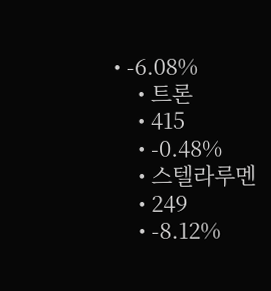• -6.08%
    • 트론
    • 415
    • -0.48%
    • 스텔라루멘
    • 249
    • -8.12%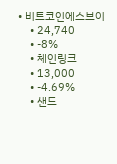• 비트코인에스브이
    • 24,740
    • -8%
    • 체인링크
    • 13,000
    • -4.69%
    • 샌드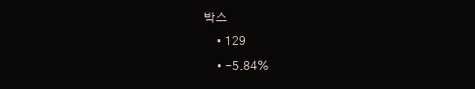박스
    • 129
    • -5.84%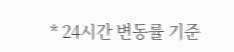* 24시간 변동률 기준